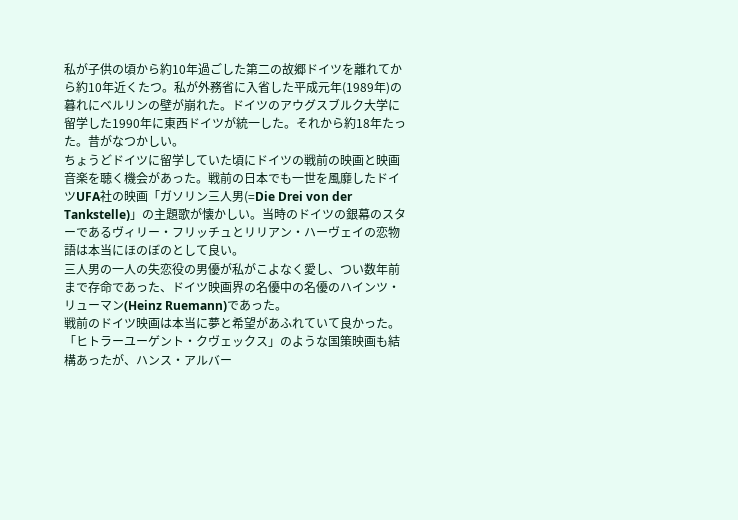私が子供の頃から約10年過ごした第二の故郷ドイツを離れてから約10年近くたつ。私が外務省に入省した平成元年(1989年)の暮れにベルリンの壁が崩れた。ドイツのアウグスブルク大学に留学した1990年に東西ドイツが統一した。それから約18年たった。昔がなつかしい。
ちょうどドイツに留学していた頃にドイツの戦前の映画と映画音楽を聴く機会があった。戦前の日本でも一世を風靡したドイツUFA社の映画「ガソリン三人男(=Die Drei von der Tankstelle)」の主題歌が懐かしい。当時のドイツの銀幕のスターであるヴィリー・フリッチュとリリアン・ハーヴェイの恋物語は本当にほのぼのとして良い。
三人男の一人の失恋役の男優が私がこよなく愛し、つい数年前まで存命であった、ドイツ映画界の名優中の名優のハインツ・リューマン(Heinz Ruemann)であった。
戦前のドイツ映画は本当に夢と希望があふれていて良かった。「ヒトラーユーゲント・クヴェックス」のような国策映画も結構あったが、ハンス・アルバー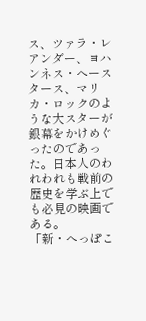ス、ツァラ・レアンダー、ヨハンネス・へースタース、マリカ・ロックのような大スターが銀幕をかけめぐったのであった。日本人のわれわれも戦前の歴史を学ぶ上でも必見の映画である。
「新・へっぽこ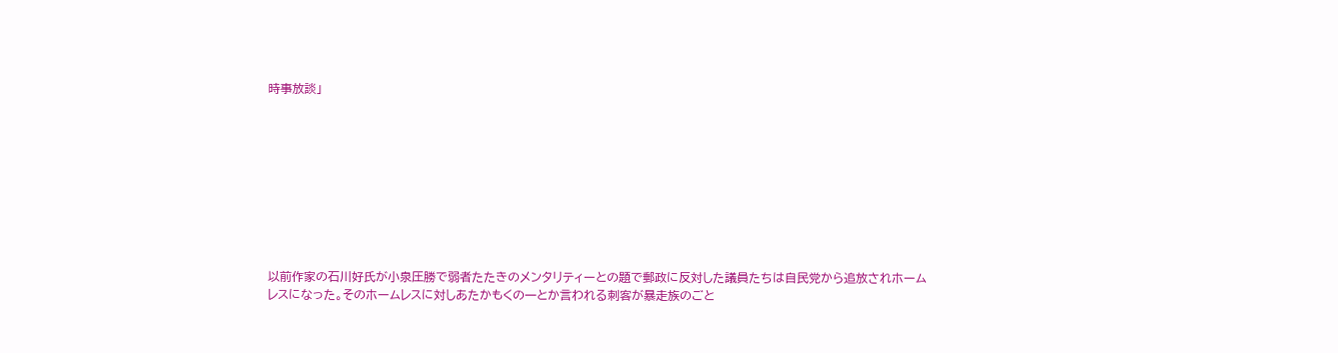時事放談」









以前作家の石川好氏が小泉圧勝で弱者たたきのメンタリティーとの題で郵政に反対した議員たちは自民党から追放されホームレスになった。そのホームレスに対しあたかもくの一とか言われる刺客が暴走族のごと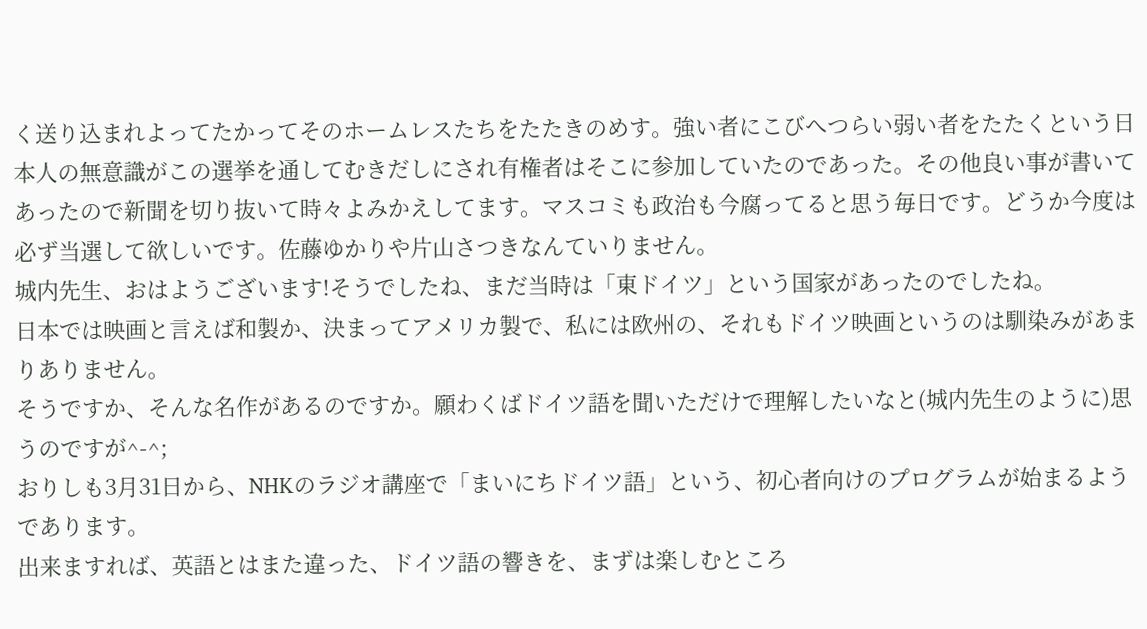く送り込まれよってたかってそのホームレスたちをたたきのめす。強い者にこびへつらい弱い者をたたくという日本人の無意識がこの選挙を通してむきだしにされ有権者はそこに参加していたのであった。その他良い事が書いてあったので新聞を切り抜いて時々よみかえしてます。マスコミも政治も今腐ってると思う毎日です。どうか今度は必ず当選して欲しいです。佐藤ゆかりや片山さつきなんていりません。
城内先生、おはようございます!そうでしたね、まだ当時は「東ドイツ」という国家があったのでしたね。
日本では映画と言えば和製か、決まってアメリカ製で、私には欧州の、それもドイツ映画というのは馴染みがあまりありません。
そうですか、そんな名作があるのですか。願わくばドイツ語を聞いただけで理解したいなと(城内先生のように)思うのですが^-^;
おりしも3月31日から、NHKのラジオ講座で「まいにちドイツ語」という、初心者向けのプログラムが始まるようであります。
出来ますれば、英語とはまた違った、ドイツ語の響きを、まずは楽しむところ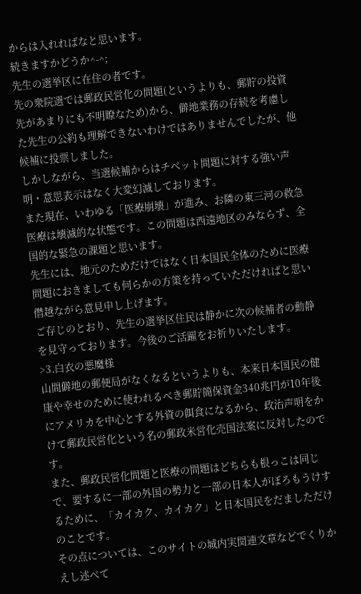からは入れればなと思います。
続きますかどうか^-^;
先生の選挙区に在住の者です。
先の衆院選では郵政民営化の問題(というよりも、郵貯の投資先があまりにも不明瞭なため)から、僻地業務の存続を考慮した先生の公約も理解できないわけではありませんでしたが、他候補に投票しました。
しかしながら、当選候補からはチベット問題に対する強い声明・意思表示はなく大変幻滅しております。
また現在、いわゆる「医療崩壊」が進み、お隣の東三河の救急医療は壊滅的な状態です。この問題は西遠地区のみならず、全国的な緊急の課題と思います。
先生には、地元のためだけではなく日本国民全体のために医療問題におきましても何らかの方策を持っていただければと思い僭越ながら意見申し上げます。
ご存じのとおり、先生の選挙区住民は静かに次の候補者の動静を見守っております。今後のご活躍をお祈りいたします。
>3.白衣の悪魔様
山間僻地の郵便局がなくなるというよりも、本来日本国民の健康や幸せのために使われるべき郵貯簡保資金340兆円が10年後にアメリカを中心とする外資の餌食になるから、政治声明をかけて郵政民営化という名の郵政米営化売国法案に反対したのです。
また、郵政民営化問題と医療の問題はどちらも根っこは同じで、要するに一部の外国の勢力と一部の日本人がぼろもうけするために、「カイカク、カイカク」と日本国民をだましただけのことです。
その点については、このサイトの城内実関連文章などでくりかえし述べて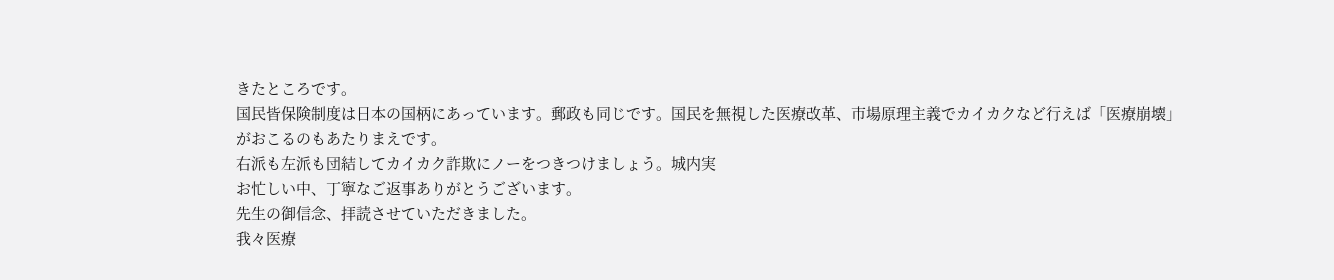きたところです。
国民皆保険制度は日本の国柄にあっています。郵政も同じです。国民を無視した医療改革、市場原理主義でカイカクなど行えば「医療崩壊」がおこるのもあたりまえです。
右派も左派も団結してカイカク詐欺にノーをつきつけましょう。城内実
お忙しい中、丁寧なご返事ありがとうございます。
先生の御信念、拝読させていただきました。
我々医療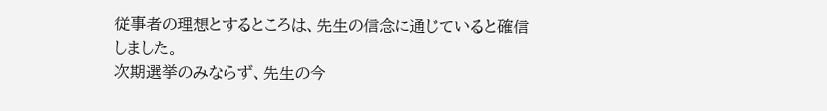従事者の理想とするところは、先生の信念に通じていると確信しました。
次期選挙のみならず、先生の今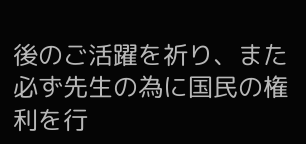後のご活躍を祈り、また必ず先生の為に国民の権利を行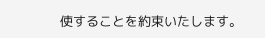使することを約束いたします。